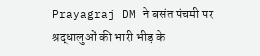Prayagraj DM ने बसंत पंचमी पर श्रद्धालुओं की भारी भीड़ के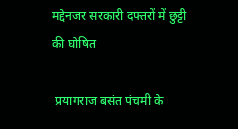मद्देनजर सरकारी दफ्तरों में छुट्टी की घोषित

 प्रयागराज बसंत पंचमी के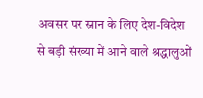अवसर पर स्नान के लिए देश-विदेश से बड़ी संख्या में आने वाले श्रद्धालुओं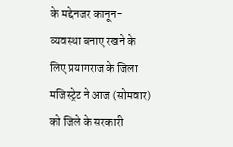के मद्देनजर कानून-व्यवस्था बनाए रखने के लिए प्रयागराज के जिला मजिस्ट्रेट ने आज (सोमवार) को जिले के सरकारी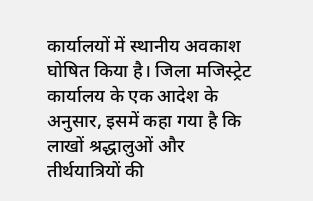कार्यालयों में स्थानीय अवकाश घोषित किया है। जिला मजिस्ट्रेट कार्यालय के एक आदेश के अनुसार, इसमें कहा गया है कि लाखों श्रद्धालुओं और तीर्थयात्रियों की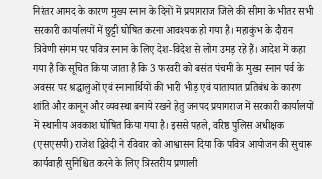निरंतर आमद के कारण मुख्य स्नान के दिनों में प्रयागराज जिले की सीमा के भीतर सभी सरकारी कार्यालयों में छुट्टी घोषित करना आवश्यक हो गया है। महाकुंभ के दौरान त्रिवेणी संगम पर पवित्र स्नान के लिए देश-विदेश से लोग उमड़ रहे हैं। आदेश में कहा गया है कि सूचित किया जाता है कि 3 फरवरी को बसंत पंचमी के मुख्य स्नान पर्व के अवसर पर श्रद्धालुओं एवं स्नानार्थियों की भारी भीड़ एवं यातायात प्रतिबंध के कारण शांति और कानून और व्यवस्था बनाये रखने हेतु जनपद प्रयागराज में सरकारी कार्यालयों में स्थानीय अवकाश घोषित किया गया है। इससे पहले, वरिष्ठ पुलिस अधीक्षक (एसएसपी) राजेश द्विवेदी ने रविवार को आश्वासन दिया कि पवित्र आयोजन की सुचारू कार्यवाही सुनिश्चित करने के लिए त्रिस्तरीय प्रणाली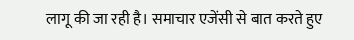लागू की जा रही है। समाचार एजेंसी से बात करते हुए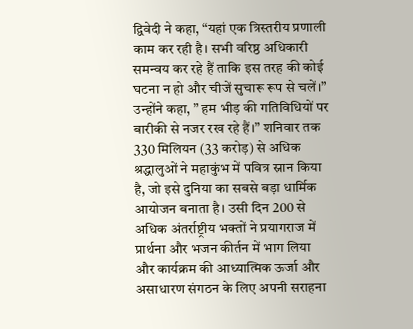द्विवेदी ने कहा, “यहां एक त्रिस्तरीय प्रणाली काम कर रही है। सभी वरिष्ठ अधिकारी समन्वय कर रहे हैं ताकि इस तरह की कोई घटना न हो और चीजें सुचारू रूप से चलें।” उन्होंने कहा, ” हम भीड़ की गतिविधियों पर बारीकी से नजर रख रहे हैं।” शनिवार तक 330 मिलियन (33 करोड़) से अधिक श्रद्धालुओं ने महाकुंभ में पवित्र स्नान किया है, जो इसे दुनिया का सबसे बड़ा धार्मिक आयोजन बनाता है। उसी दिन 200 से अधिक अंतर्राष्ट्रीय भक्तों ने प्रयागराज में प्रार्थना और भजन कीर्तन में भाग लिया और कार्यक्रम की आध्यात्मिक ऊर्जा और असाधारण संगठन के लिए अपनी सराहना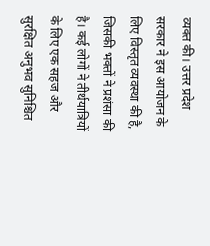व्यक्त की। उत्तर प्रदेश सरकार ने इस आयोजन के लिए विस्तृत व्यवस्था की है, जिसकी भक्तों ने प्रशंसा की है। कई लोगों ने तीर्थयात्रियों के लिए एक सहज और सुरक्षित अनुभव सुनिश्चित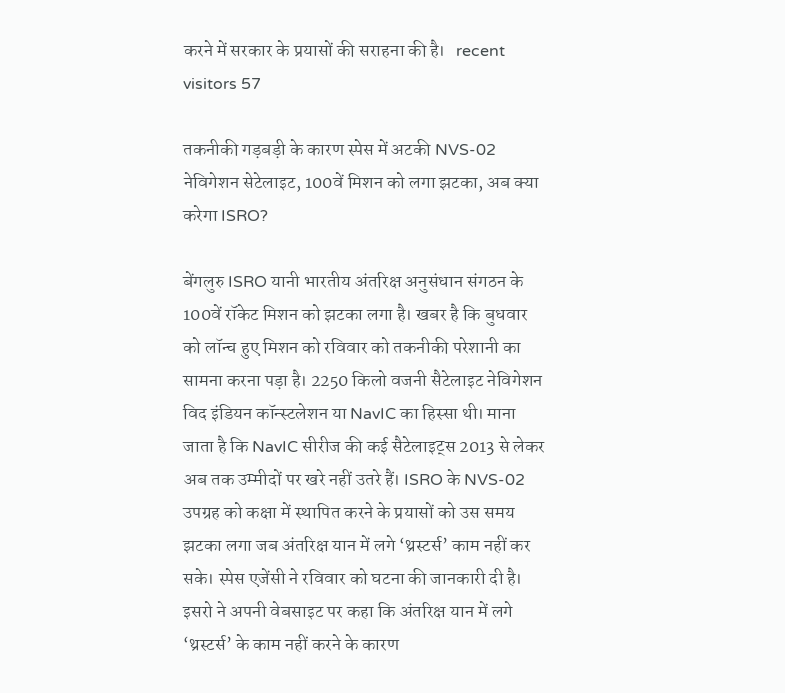करने में सरकार के प्रयासों की सराहना की है।   recent visitors 57

तकनीकी गड़बड़ी के कारण स्‍पेस में अटकी NVS-02 नेविगेशन सेटेलाइट, 100वें मिशन को लगा झटका, अब क्‍या करेगा ISRO?

बेंगलुरु ISRO यानी भारतीय अंतरिक्ष अनुसंधान संगठन के 100वें रॉकेट मिशन को झटका लगा है। खबर है कि बुधवार को लॉन्च हुए मिशन को रविवार को तकनीकी परेशानी का सामना करना पड़ा है। 2250 किलो वजनी सैटेलाइट नेविगेशन विद इंडियन कॉन्स्टलेशन या NavIC का हिस्सा थी। माना जाता है कि NavIC सीरीज की कई सैटेलाइट्स 2013 से लेकर अब तक उम्मीदों पर खरे नहीं उतरे हैं। ISRO के NVS-02 उपग्रह को कक्षा में स्थापित करने के प्रयासों को उस समय झटका लगा जब अंतरिक्ष यान में लगे ‘थ्रस्टर्स’ काम नहीं कर सके। स्पेस एजेंसी ने रविवार को घटना की जानकारी दी है। इसरो ने अपनी वेबसाइट पर कहा कि अंतरिक्ष यान में लगे ‘थ्रस्टर्स’ के काम नहीं करने के कारण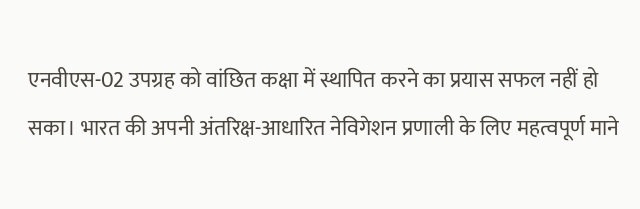एनवीएस-02 उपग्रह को वांछित कक्षा में स्थापित करने का प्रयास सफल नहीं हो सका। भारत की अपनी अंतरिक्ष-आधारित नेविगेशन प्रणाली के लिए महत्वपूर्ण माने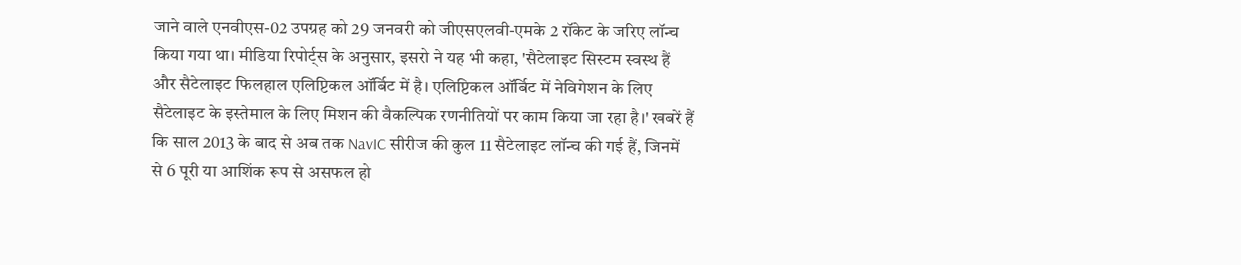जाने वाले एनवीएस-02 उपग्रह को 29 जनवरी को जीएसएलवी-एमके 2 रॉकेट के जरिए लॉन्च किया गया था। मीडिया रिपोर्ट्स के अनुसार, इसरो ने यह भी कहा, 'सैटेलाइट सिस्टम स्वस्थ हैं और सैटेलाइट फिलहाल एलिप्टिकल ऑर्बिट में है। एलिप्टिकल ऑर्बिट में नेविगेशन के लिए सैटेलाइट के इस्तेमाल के लिए मिशन की वैकल्पिक रणनीतियों पर काम किया जा रहा है।' खबरें हैं कि साल 2013 के बाद से अब तक NavIC सीरीज की कुल 11 सैटेलाइट लॉन्च की गई हैं, जिनमें से 6 पूरी या आशिंक रूप से असफल हो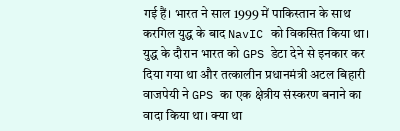गई हैं। भारत ने साल 1999 में पाकिस्तान के साथ करगिल युद्ध के बाद NavIC को विकसित किया था। युद्ध के दौरान भारत को GPS डेटा देने से इनकार कर दिया गया था और तत्कालीन प्रधानमंत्री अटल बिहारी वाजपेयी ने GPS का एक क्षेत्रीय संस्करण बनाने का वादा किया था। क्‍या था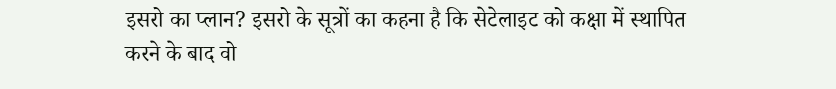इसरो का प्‍लान? इसरो के सूत्रों का कहना है कि सेटेलाइट को कक्षा में स्थापित करने के बाद वो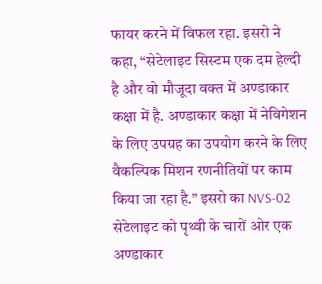फायर करने में विफल रहा. इसरो ने कहा, “सेटेलाइट सिस्‍टम एक दम हेल्दी है और वो मौजूदा वक्‍त में अण्डाकार कक्षा में है. अण्डाकार कक्षा में नेविगेशन के लिए उपग्रह का उपयोग करने के लिए वैकल्पिक मिशन रणनीतियों पर काम किया जा रहा है.” इसरो का NVS-02 सेटेलाइट को पृथ्वी के चारों ओर एक अण्डाकार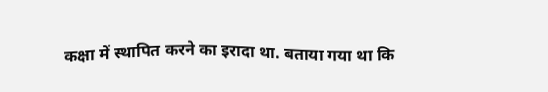कक्षा में स्थापित करने का इरादा था. बताया गया था कि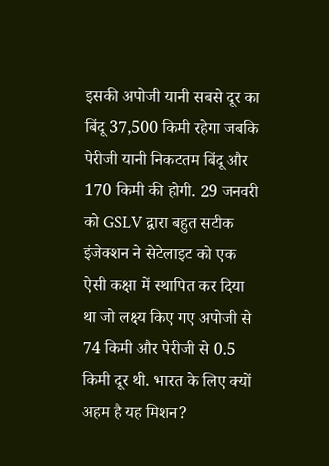इसकी अपोजी यानी सबसे दूर का बिंदू 37,500 किमी रहेगा जबकि पेरीजी यानी निकटतम बिंदू और 170 किमी की होगी. 29 जनवरी को GSLV द्वारा बहुत सटीक इंजेक्शन ने सेटेलाइट को एक ऐसी कक्षा में स्थापित कर दिया था जो लक्ष्‍य किए गए अपोजी से 74 किमी और पेरीजी से 0.5 किमी दूर थी. भारत के लिए क्‍यों अहम है यह मिशन?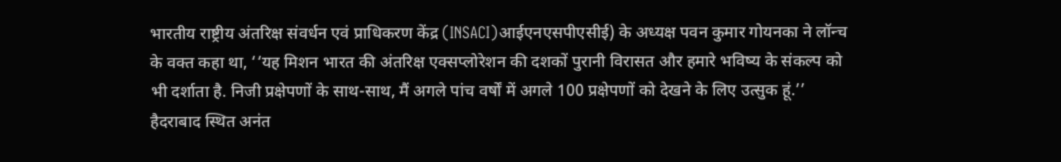भारतीय राष्ट्रीय अंतरिक्ष संवर्धन एवं प्राधिकरण केंद्र (INSACI)आईएनएसपीएसीई) के अध्यक्ष पवन कुमार गोयनका ने लॉन्‍च के वक्‍त कहा था, ‘‘यह मिशन भारत की अंतरिक्ष एक्‍सप्‍लोरेशन की दशकों पुरानी विरासत और हमारे भविष्य के संकल्प को भी दर्शाता है. निजी प्रक्षेपणों के साथ-साथ, मैं अगले पांच वर्षों में अगले 100 प्रक्षेपणों को देखने के लिए उत्सुक हूं.’’ हैदराबाद स्थित अनंत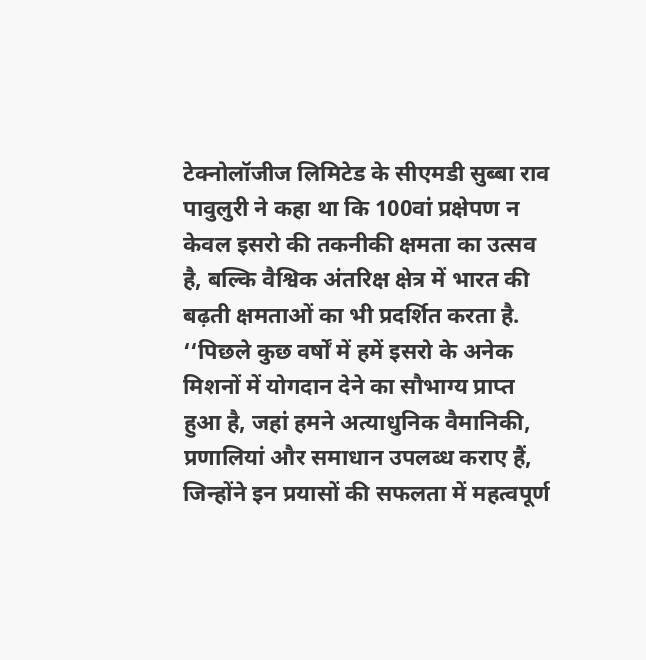टेक्नोलॉजीज लिमिटेड के सीएमडी सुब्बा राव पावुलुरी ने कहा था कि 100वां प्रक्षेपण न केवल इसरो की तकनीकी क्षमता का उत्सव है, बल्कि वैश्विक अंतरिक्ष क्षेत्र में भारत की बढ़ती क्षमताओं का भी प्रदर्शित करता है. ‘‘पिछले कुछ वर्षों में हमें इसरो के अनेक मिशनों में योगदान देने का सौभाग्य प्राप्त हुआ है, जहां हमने अत्याधुनिक वैमानिकी, प्रणालियां और समाधान उपलब्ध कराए हैं, जिन्होंने इन प्रयासों की सफलता में महत्वपूर्ण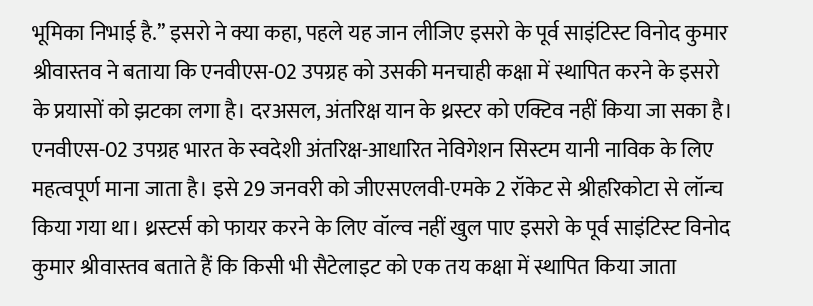भूमिका निभाई है.’’ इसरो ने क्या कहा, पहले यह जान लीजिए इसरो के पूर्व साइंटिस्ट विनोद कुमार श्रीवास्तव ने बताया कि एनवीएस-02 उपग्रह को उसकी मनचाही कक्षा में स्थापित करने के इसरो के प्रयासों को झटका लगा है। दरअसल, अंतरिक्ष यान के थ्रस्टर को एक्टिव नहीं किया जा सका है। एनवीएस-02 उपग्रह भारत के स्वदेशी अंतरिक्ष-आधारित नेविगेशन सिस्टम यानी नाविक के लिए महत्वपूर्ण माना जाता है। इसे 29 जनवरी को जीएसएलवी-एमके 2 रॉकेट से श्रीहरिकोटा से लॉन्च किया गया था। थ्रस्टर्स को फायर करने के लिए वॉल्व नहीं खुल पाए इसरो के पूर्व साइंटिस्ट विनोद कुमार श्रीवास्तव बताते हैं कि किसी भी सैटेलाइट को एक तय कक्षा में स्थापित किया जाता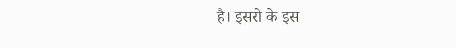है। इसरो के इस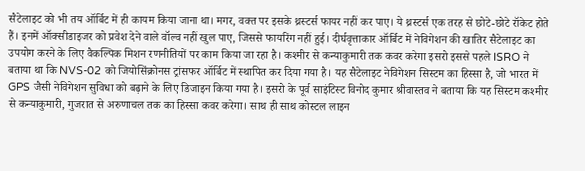सैटेलाइट को भी तय ऑर्बिट में ही कायम किया जाना था। मगर, वक्त पर इसके थ्रस्टर्स फायर नहीं कर पाए। ये थ्रस्टर्स एक तरह से छोटे-छोटे रॉकेट होते हैं। इनमें ऑक्सीडाइजर को प्रवेश देने वाले वॉल्व नहीं खुल पाए, जिससे फायरिंग नहीं हुई। दीर्घवृत्ताकार ऑर्बिट में नेविगेशन की खातिर सैटेलाइट का उपयोग करने के लिए वैकल्पिक मिशन रणनीतियों पर काम किया जा रहा है। कश्मीर से कन्याकुमारी तक कवर करेगा इसरो इससे पहले ISRO ने बताया था कि NVS-02 को जियोसिंक्रोनस ट्रांसफर ऑर्बिट में स्थापित कर दिया गया है। यह सैटेलाइट नेविगेशन सिस्टम का हिस्सा है, जो भारत में GPS जैसी नेविगेशन सुविधा को बढ़ाने के लिए डिजाइन किया गया है। इसरो के पूर्व साइंटिस्ट विनोद कुमार श्रीवास्तव ने बताया कि यह सिस्टम कश्मीर से कन्याकुमारी, गुजरात से अरुणाचल तक का हिस्सा कवर करेगा। साथ ही साथ कोस्टल लाइन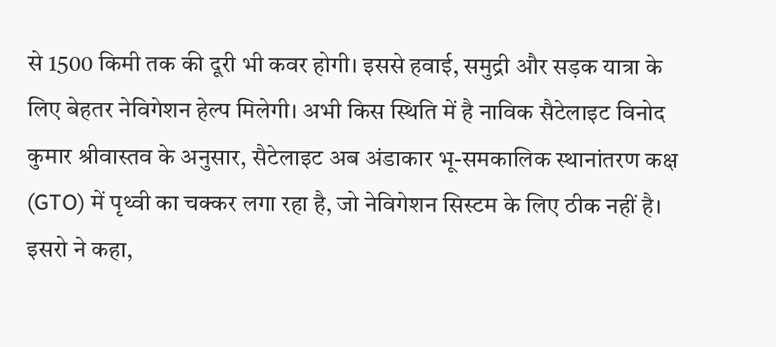से 1500 किमी तक की दूरी भी कवर होगी। इससे हवाई, समुद्री और सड़क यात्रा के लिए बेहतर नेविगेशन हेल्प मिलेगी। अभी किस स्थिति में है नाविक सैटेलाइट विनोद कुमार श्रीवास्तव के अनुसार, सैटेलाइट अब अंडाकार भू-समकालिक स्थानांतरण कक्ष (GTO) में पृथ्वी का चक्कर लगा रहा है, जो नेविगेशन सिस्टम के लिए ठीक नहीं है। इसरो ने कहा,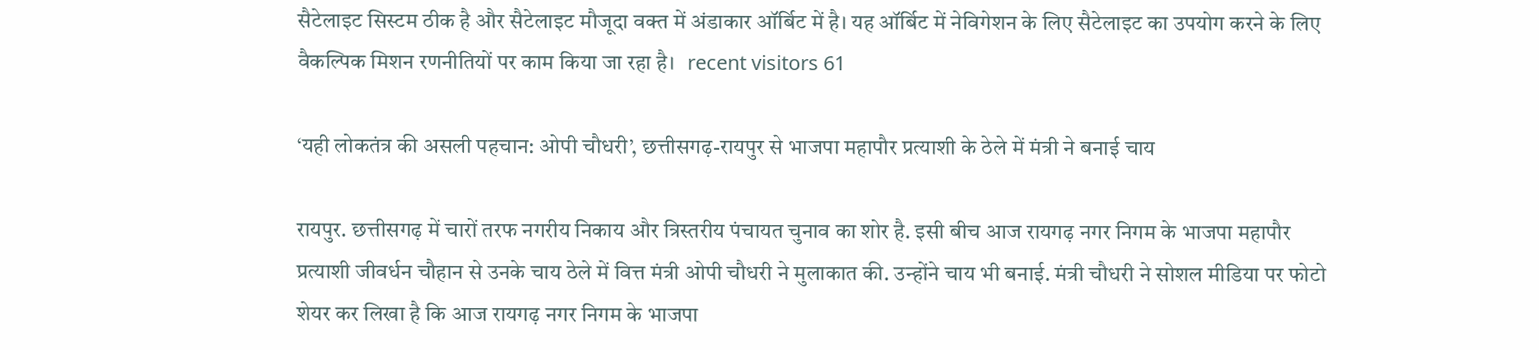सैटेलाइट सिस्टम ठीक है और सैटेलाइट मौजूदा वक्त में अंडाकार ऑर्बिट में है। यह ऑर्बिट में नेविगेशन के लिए सैटेलाइट का उपयोग करने के लिए वैकल्पिक मिशन रणनीतियों पर काम किया जा रहा है।   recent visitors 61

‘यही लोकतंत्र की असली पहचान: ओपी चौधरी’, छत्तीसगढ़-रायपुर से भाजपा महापौर प्रत्याशी के ठेले में मंत्री ने बनाई चाय

रायपुर. छत्तीसगढ़ में चारों तरफ नगरीय निकाय और त्रिस्तरीय पंचायत चुनाव का शोर है. इसी बीच आज रायगढ़ नगर निगम के भाजपा महापौर प्रत्याशी जीवर्धन चौहान से उनके चाय ठेले में वित्त मंत्री ओपी चौधरी ने मुलाकात की. उन्होंने चाय भी बनाई. मंत्री चौधरी ने सोशल मीडिया पर फोटो शेयर कर लिखा है कि आज रायगढ़ नगर निगम के भाजपा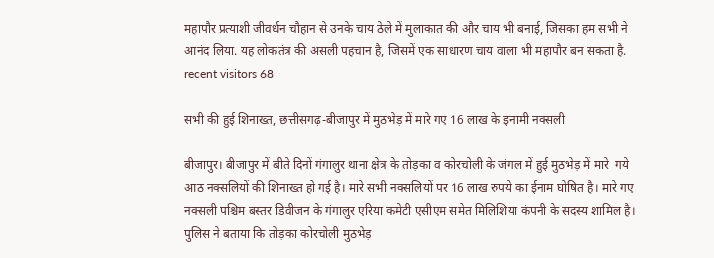महापौर प्रत्याशी जीवर्धन चौहान से उनके चाय ठेले में मुलाकात की और चाय भी बनाई, जिसका हम सभी ने आनंद लिया. यह लोकतंत्र की असली पहचान है, जिसमें एक साधारण चाय वाला भी महापौर बन सकता है. recent visitors 68

सभी की हुई शिनाख्त, छत्तीसगढ़-बीजापुर में मुठभेड़ में मारे गए 16 लाख के इनामी नक्सली

बीजापुर। बीजापुर में बीते दिनों गंगालुर थाना क्षेत्र के तोड़का व कोरचोली के जंगल में हुई मुठभेड़ में मारे  गये आठ नक्सलियों की शिनाख्त हो गई है। मारे सभी नक्सलियों पर 16 लाख रुपये का ईनाम घोषित है। मारे गए नक्सली पश्चिम बस्तर डिवीजन के गंगालुर एरिया कमेटी एसीएम समेत मिलिशिया कंपनी के सदस्य शामिल है। पुलिस ने बताया कि तोड़का कोरचोली मुठभेड़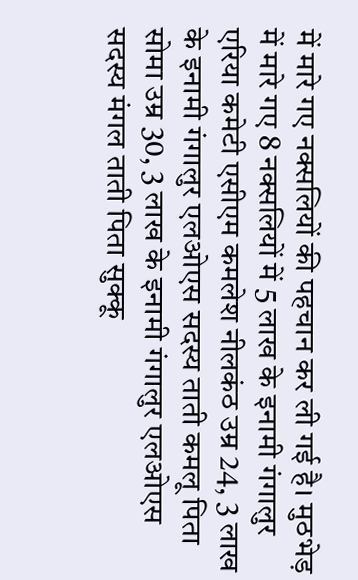में मारे गए नक्सलियों की पहचान कर ली गई है। मुठभेड़ में मारे गए 8 नक्सलियों में 5 लाख के इनामी गंगालुर एरिया कमेटी एसीएम कमलेश नीलकंठ उम्र 24, 3 लाख के इनामी गंगालुर एलओएस सदस्य ताती कमलू पिता सोमा उम्र 30, 3 लाख के इनामी गंगालुर एलओएस सदस्य मंगल ताती पिता सुक्कू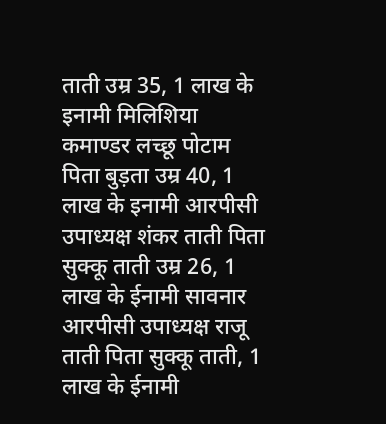ताती उम्र 35, 1 लाख के इनामी मिलिशिया कमाण्डर लच्छू पोटाम पिता बुड़ता उम्र 40, 1 लाख के इनामी आरपीसी उपाध्यक्ष शंकर ताती पिता सुक्कू ताती उम्र 26, 1 लाख के ईनामी सावनार आरपीसी उपाध्यक्ष राजू ताती पिता सुक्कू ताती, 1 लाख के ईनामी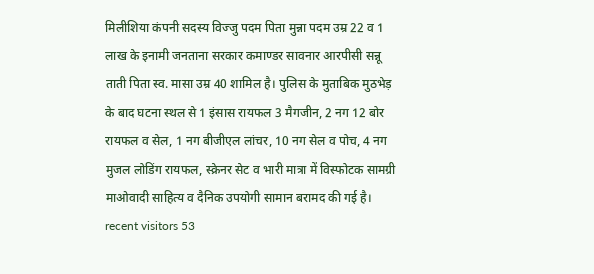मिलीशिया कंपनी सदस्य विज्जु पदम पिता मुन्ना पदम उम्र 22 व 1 लाख के इनामी जनताना सरकार कमाण्डर सावनार आरपीसी सन्नू ताती पिता स्व. मासा उम्र 40 शामिल है। पुलिस के मुताबिक मुठभेड़ के बाद घटना स्थल से 1 इंसास रायफल 3 मैगजीन, 2 नग 12 बोर रायफल व सेल, 1 नग बीजीएल लांचर, 10 नग सेल व पोच, 4 नग मुजल लोडिंग रायफल, स्क्रेनर सेट व भारी मात्रा में विस्फोटक सामग्री माओवादी साहित्य व दैनिक उपयोगी सामान बरामद की गई है। recent visitors 53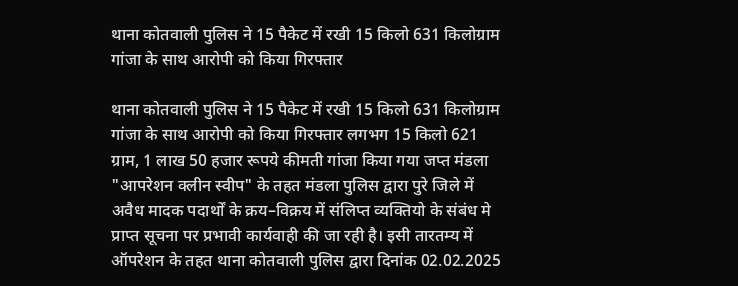थाना कोतवाली पुलिस ने 15 पैकेट में रखी 15 किलो 631 किलोग्राम गांजा के साथ आरोपी को किया गिरफ्तार

थाना कोतवाली पुलिस ने 15 पैकेट में रखी 15 किलो 631 किलोग्राम गांजा के साथ आरोपी को किया गिरफ्तार लगभग 15 किलो 621 ग्राम, 1 लाख 50 हजार रूपये कीमती गांजा किया गया जप्त मंडला "आपरेशन क्लीन स्वीप" के तहत मंडला पुलिस द्वारा पुरे जिले में अवैध मादक पदार्थों के क्रय–विक्रय में संलिप्त व्यक्तियो के संबंध मे प्राप्त सूचना पर प्रभावी कार्यवाही की जा रही है। इसी तारतम्य में ऑपरेशन के तहत थाना कोतवाली पुलिस द्वारा दिनांक 02.02.2025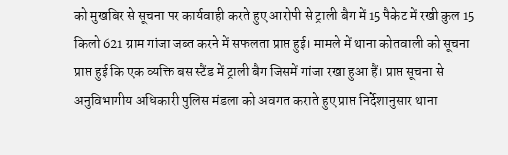को मुखबिर से सूचना पर कार्यवाही करते हुए आरोपी से ट्राली बैग में 15 पैकेट में रखी कुल 15 किलो 621 ग्राम गांजा जब्त करने में सफलता प्राप्त हुई। मामले में थाना कोतवाली को सूचना प्राप्त हुई कि एक व्यक्ति बस स्टैंड में ट्राली बैग जिसमें गांजा रखा हुआ हैं। प्राप्त सूचना से अनुविभागीय अधिकारी पुलिस मंडला को अवगत कराते हुए प्राप्त निर्देशानुसार थाना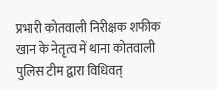प्रभारी कोतवाली निरीक्षक शफीक खान के नेतृत्व में थाना कोतवाली पुलिस टीम द्वारा विधिवत्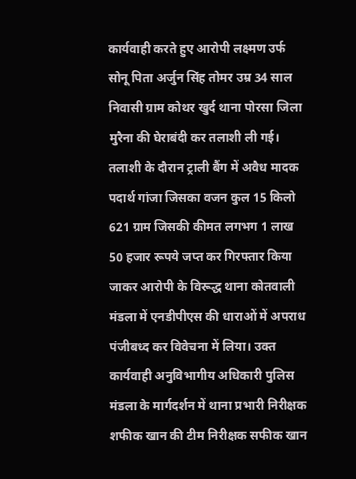कार्यवाही करते हुए आरोपी लक्ष्मण उर्फ सोनू पिता अर्जुन सिंह तोमर उम्र 34 साल निवासी ग्राम कोथर खुर्द थाना पोरसा जिला मुरैना की घेराबंदी कर तलाशी ली गई। तलाशी के दौरान ट्राली बैंग में अवैध मादक पदार्थ गांजा जिसका वजन कुल 15 किलो 621 ग्राम जिसकी कीमत लगभग 1 लाख 50 हजार रूपये जप्त कर गिरफ्तार किया जाकर आरोपी के विरूद्ध थाना कोतवाली मंडला में एनडीपीएस की धाराओं में अपराध पंजीबध्द कर विवेचना में लिया। उक्त कार्यवाही अनुविभागीय अधिकारी पुलिस मंडला के मार्गदर्शन में थाना प्रभारी निरीक्षक शफीक खान की टीम निरीक्षक सफीक खान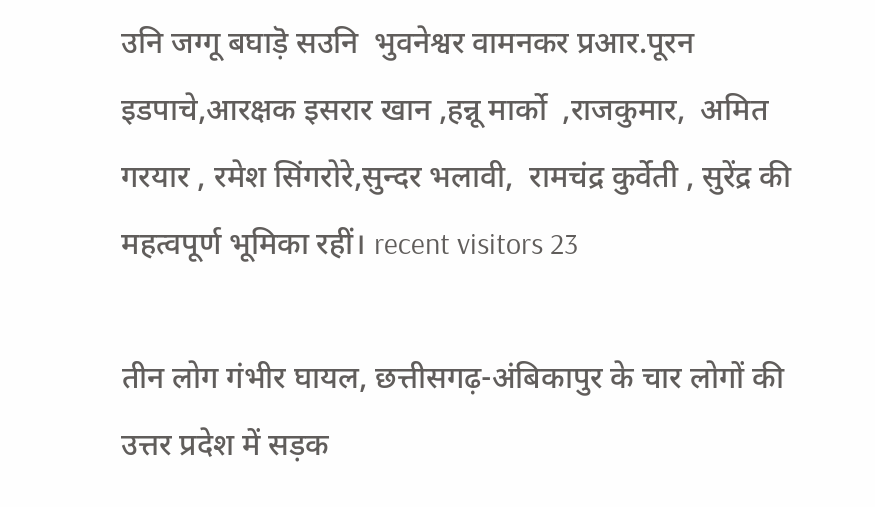उनि जग्गू बघाड़ॆ सउनि  भुवनेश्वर वामनकर प्रआर.पूरन इडपाचे,आरक्षक इसरार खान ,हन्नू मार्को  ,राजकुमार,  अमित गरयार , रमेश सिंगरोरे,सुन्दर भलावी,  रामचंद्र कुर्वेती , सुरेंद्र की महत्वपूर्ण भूमिका रहीं। recent visitors 23

तीन लोग गंभीर घायल, छत्तीसगढ़-अंबिकापुर के चार लोगों की उत्तर प्रदेश में सड़क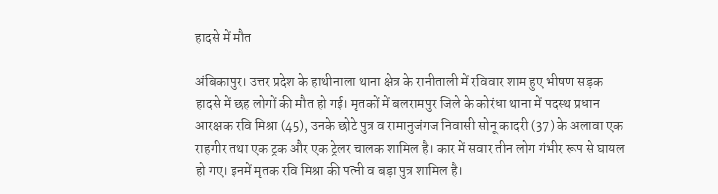हादसे में मौत

अंबिकापुर। उत्तर प्रदेश के हाथीनाला थाना क्षेत्र के रानीताली में रविवार शाम हुए भीषण सड़क हादसे में छह लोगों की मौत हो गई। मृतकों में बलरामपुर जिले के कोरंधा थाना में पदस्थ प्रधान आरक्षक रवि मिश्रा (45), उनके छोटे पुत्र व रामानुजंगज निवासी सोनू कादरी (37) के अलावा एक राहगीर तथा एक ट्रक और एक ट्रेलर चालक शामिल है। कार में सवार तीन लोग गंभीर रूप से घायल हो गए। इनमें मृतक रवि मिश्रा की पत्नी व बड़ा पुत्र शामिल है।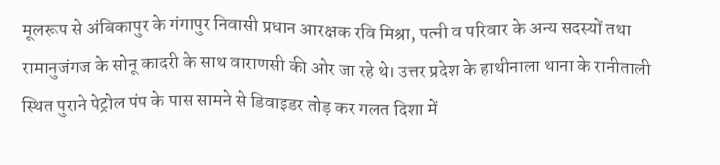मूलरूप से अंबिकापुर के गंगापुर निवासी प्रधान आरक्षक रवि मिश्रा, पत्नी व परिवार के अन्य सदस्यों तथा रामानुजंगज के सोनू कादरी के साथ वाराणसी की ओर जा रहे थे। उत्तर प्रदेश के हाथीनाला थाना के रानीताली स्थित पुराने पेट्रोल पंप के पास सामने से डिवाइडर तोड़ कर गलत दिशा में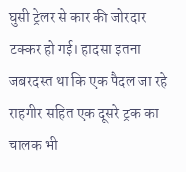घुसी ट्रेलर से कार की जोरदार टक्कर हो गई। हादसा इतना जबरदस्त था कि एक पैदल जा रहे राहगीर सहित एक दूसरे ट्रक का चालक भी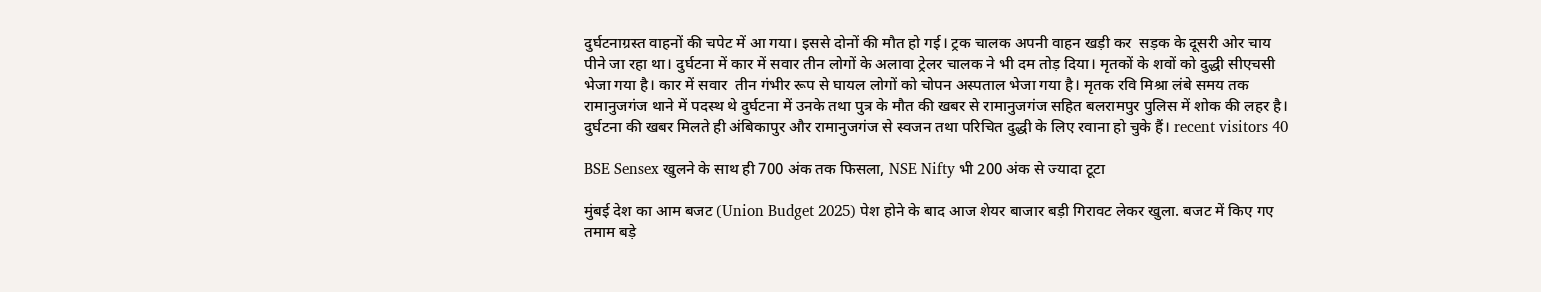दुर्घटनाग्रस्त वाहनों की चपेट में आ गया। इससे दोनों की मौत हो गई। ट्रक चालक अपनी वाहन खड़ी कर  सड़क के दूसरी ओर चाय पीने जा रहा था। दुर्घटना में कार में सवार तीन लोगों के अलावा ट्रेलर चालक ने भी दम तोड़ दिया। मृतकों के शवों को दुद्धी सीएचसी भेजा गया है। कार में सवार  तीन गंभीर रूप से घायल लोगों को चोपन अस्पताल भेजा गया है। मृतक रवि मिश्रा लंबे समय तक रामानुजगंज थाने में पदस्थ थे दुर्घटना में उनके तथा पुत्र के मौत की खबर से रामानुजगंज सहित बलरामपुर पुलिस में शोक की लहर है। दुर्घटना की खबर मिलते ही अंबिकापुर और रामानुजगंज से स्वजन तथा परिचित दुद्धी के लिए रवाना हो चुके हैं। recent visitors 40

BSE Sensex खुलने के साथ ही 700 अंक तक फिसला, NSE Nifty भी 200 अंक से ज्यादा टूटा

मुंबई देश का आम बजट (Union Budget 2025) पेश होने के बाद आज शेयर बाजार बड़ी गिरावट लेकर खुला. बजट में किए गए तमाम बड़े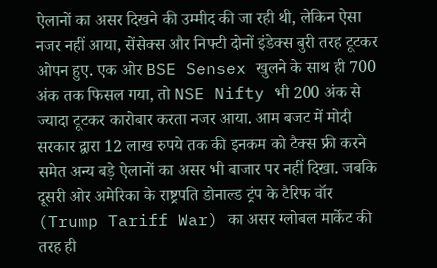ऐलानों का असर दिखने की उम्मीद की जा रही थी, लेकिन ऐसा नजर नहीं आया, सेंसेक्स और निफ्टी दोनों इंडेक्स बुरी तरह टूटकर ओपन हुए. एक ओर BSE Sensex खुलने के साथ ही 700 अंक तक फिसल गया, तो NSE Nifty भी 200 अंक से ज्यादा टूटकर कारोबार करता नजर आया. आम बजट में मोदी सरकार द्वारा 12 लाख रुपये तक की इनकम को टैक्स फ्री करने समेत अन्य बड़े ऐलानों का असर भी बाजार पर नहीं दिखा. जबकि दूसरी ओर अमेरिका के राष्ट्रपति डोनाल्ड ट्रंप के टैरिफ वॉर (Trump Tariff War) का असर ग्लोबल मार्केट की तरह ही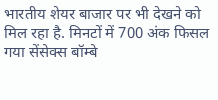भारतीय शेयर बाजार पर भी देखने को मिल रहा है. मिनटों में 700 अंक फिसल गया सेंसेक्स बॉम्बे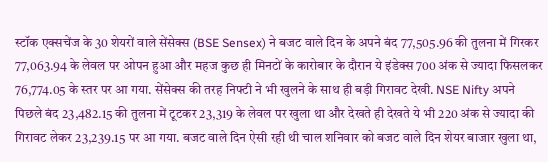स्टॉक एक्सचेंज के 30 शेयरों वाले सेंसेक्स (BSE Sensex) ने बजट वाले दिन के अपने बंद 77,505.96 की तुलना में गिरकर 77,063.94 के लेवल पर ओपन हुआ और महज कुछ ही मिनटों के कारोबार के दौरान ये इंडेक्स 700 अंक से ज्यादा फिसलकर 76,774.05 के स्तर पर आ गया. सेंसेक्स की तरह निफ्टी ने भी खुलने के साथ ही बड़ी गिरावट देखी. NSE Nifty अपने पिछले बंद 23,482.15 की तुलना में टूटकर 23,319 के लेवल पर खुला था और देखते ही देखते ये भी 220 अंक से ज्यादा की गिरावट लेकर 23,239.15 पर आ गया. बजट वाले दिन ऐसी रही थी चाल शनिवार को बजट वाले दिन शेयर बाजार खुला था,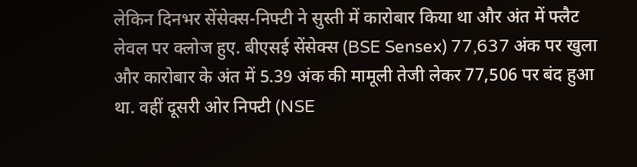लेकिन दिनभर सेंसेक्स-निफ्टी ने सुस्ती में कारोबार किया था और अंत में फ्लैट लेवल पर क्लोज हुए. बीएसई सेंसेक्स (BSE Sensex) 77,637 अंक पर खुला और कारोबार के अंत में 5.39 अंक की मामूली तेजी लेकर 77,506 पर बंद हुआ था. वहीं दूसरी ओर निफ्टी (NSE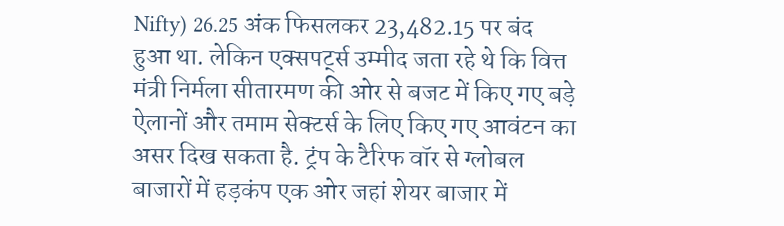Nifty) 26.25 अंक फिसलकर 23,482.15 पर बंद हुआ था. लेकिन एक्सपर्ट्स उम्मीद जता रहे थे कि वित्त मंत्री निर्मला सीतारमण की ओर से बजट में किए गए बड़े ऐलानों और तमाम सेक्टर्स के लिए किए गए आवंटन का असर दिख सकता है. ट्रंप के टैरिफ वॉर से ग्लोबल बाजारों में हड़कंप एक ओर जहां शेयर बाजार में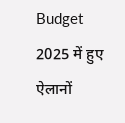Budget 2025 में हुए ऐलानों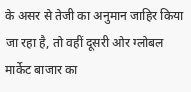के असर से तेजी का अनुमान जाहिर किया जा रहा है, तो वहीं दूसरी ओर ग्लोबल मार्केट बाजार का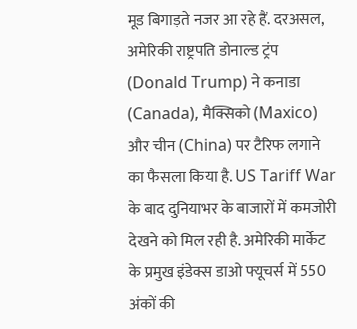मूड बिगाड़ते नजर आ रहे हैं. दरअसल, अमेरिकी राष्ट्रपति डोनाल्ड ट्रंप  (Donald Trump) ने कनाडा (Canada), मैक्सिको (Maxico) और चीन (China) पर टैरिफ लगाने का फैसला किया है. US Tariff War के बाद दुनियाभर के बाजारों में कमजोरी देखने को मिल रही है. अमेरिकी मार्केट के प्रमुख इंडेक्स डाओ फ्यूचर्स में 550 अंकों की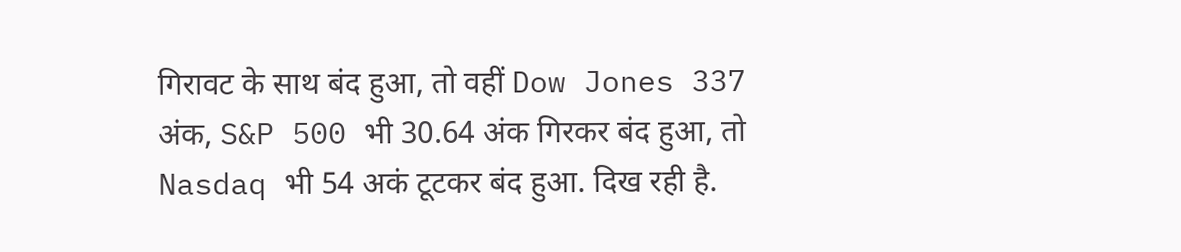गिरावट के साथ बंद हुआ, तो वहीं Dow Jones 337 अंक, S&P 500 भी 30.64 अंक गिरकर बंद हुआ, तो Nasdaq भी 54 अकं टूटकर बंद हुआ. दिख रही है.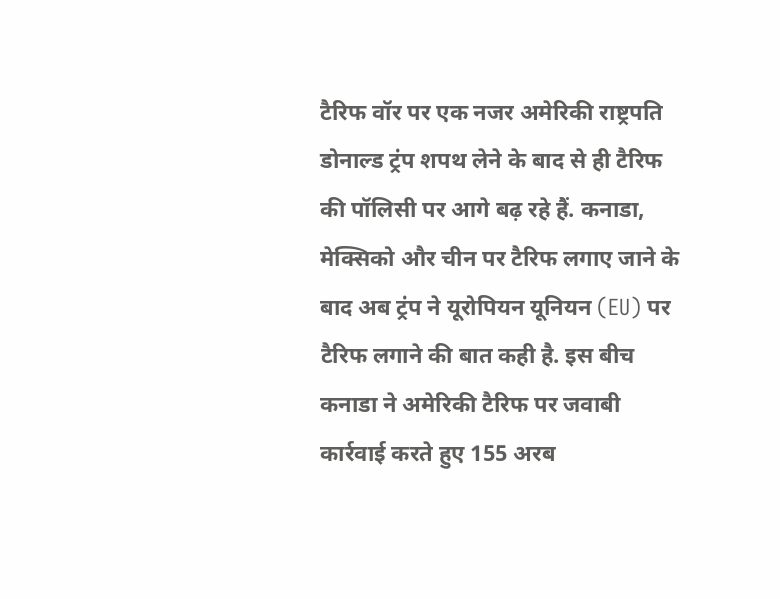टैरिफ वॉर पर एक नजर अमेरिकी राष्ट्रपति डोनाल्ड ट्रंप शपथ लेने के बाद से ही टैरिफ की पॉलिसी पर आगे बढ़ रहे हैं. कनाडा, मेक्सिको और चीन पर टैरिफ लगाए जाने के बाद अब ट्रंप ने यूरोपियन यूनियन (EU) पर टैरिफ लगाने की बात कही है. इस बीच कनाडा ने अमेरिकी टैरिफ पर जवाबी कार्रवाई करते हुए 155 अरब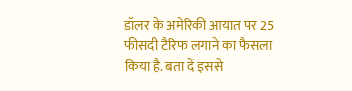डॉलर के अमेरिकी आयात पर 25 फीसदी टैरिफ लगाने का फैसला किया है. बता दें इससे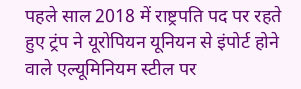पहले साल 2018 में राष्ट्रपति पद पर रहते हुए ट्रंप ने यूरोपियन यूनियन से इंपोर्ट होने वाले एल्यूमिनियम स्टील पर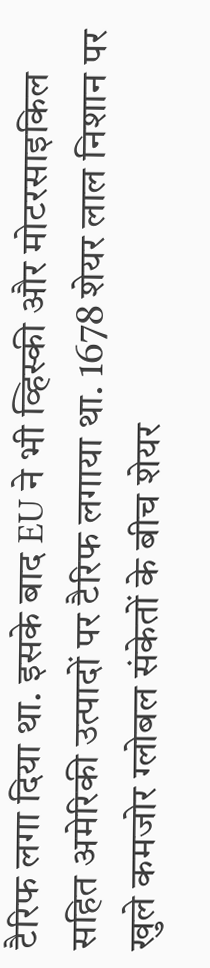टैरिफ लगा दिया था. इसके बाद EU ने भी व्हिस्की और मोटरसाइकिल सहित अमेरिकी उत्पादों पर टैरिफ लगाया था. 1678 शेयर लाल निशान पर खुले कमजोर ग्लोबल संकेतों के बीच शेयर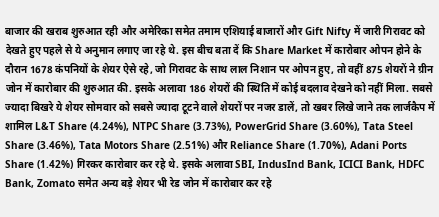बाजार की खराब शुरुआत रही और अमेरिका समेत तमाम एशियाई बाजारों और Gift Nifty में जारी गिरावट को देखते हुए पहले से ये अनुमान लगाए जा रहे थे. इस बीच बता दें कि Share Market में कारोबार ओपन होने के दौरान 1678 कंपनियों के शेयर ऐसे रहे, जो गिरावट के साथ लाल निशान पर ओपन हुए, तो वहीं 875 शेयरों ने ग्रीन जोन में कारोबार की शुरुआत की. इसके अलावा 186 शेयरों की स्थिति में कोई बदलाव देखने को नहीं मिला. सबसे ज्यादा बिखरे ये शेयर सोमवार को सबसे ज्यादा टूटने वाले शेयरों पर नजर डालें, तो खबर लिखे जाने तक लार्जकैप में शामिल L&T Share (4.24%), NTPC Share (3.73%), PowerGrid Share (3.60%), Tata Steel Share (3.46%), Tata Motors Share (2.51%) और Reliance Share (1.70%), Adani Ports Share (1.42%) गिरकर कारोबार कर रहे थे. इसके अलावा SBI, IndusInd Bank, ICICI Bank, HDFC Bank, Zomato समेत अन्य बड़े शेयर भी रेड जोन में कारोबार कर रहे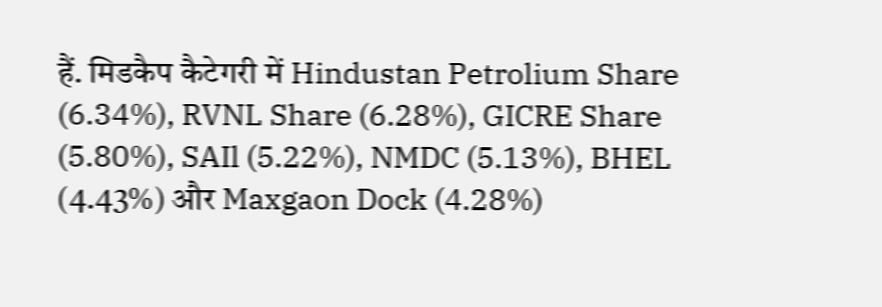हैं. मिडकैप कैटेगरी में Hindustan Petrolium Share (6.34%), RVNL Share (6.28%), GICRE Share (5.80%), SAIl (5.22%), NMDC (5.13%), BHEL (4.43%) और Maxgaon Dock (4.28%)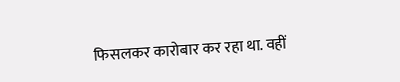फिसलकर कारोबार कर रहा था. वहीं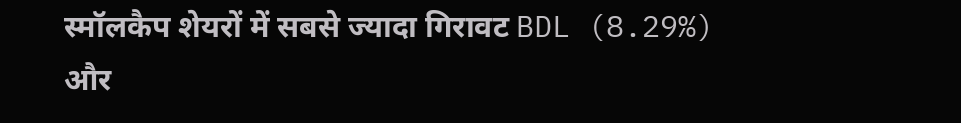स्मॉलकैप शेयरों में सबसे ज्यादा गिरावट BDL (8.29%) और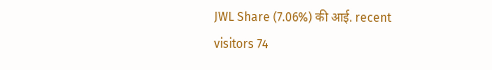JWL Share (7.06%) की आई. recent visitors 74